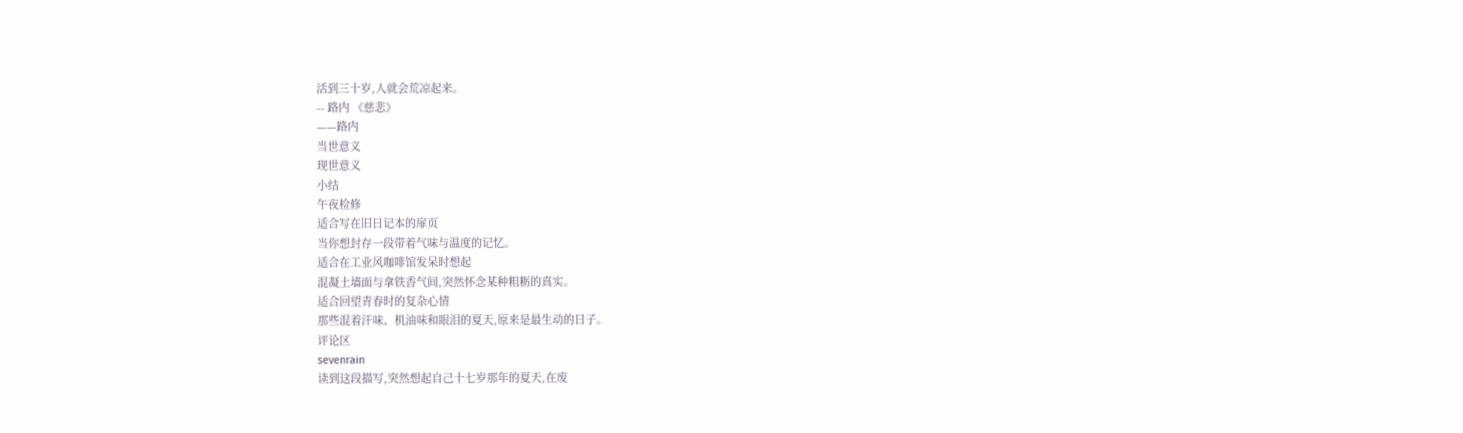活到三十岁,人就会荒凉起来。
-- 路内 《慈悲》
——路内
当世意义
现世意义
小结
午夜检修
适合写在旧日记本的扉页
当你想封存一段带着气味与温度的记忆。
适合在工业风咖啡馆发呆时想起
混凝土墙面与拿铁香气间,突然怀念某种粗粝的真实。
适合回望青春时的复杂心情
那些混着汗味、机油味和眼泪的夏天,原来是最生动的日子。
评论区
sevenrain
读到这段描写,突然想起自己十七岁那年的夏天,在废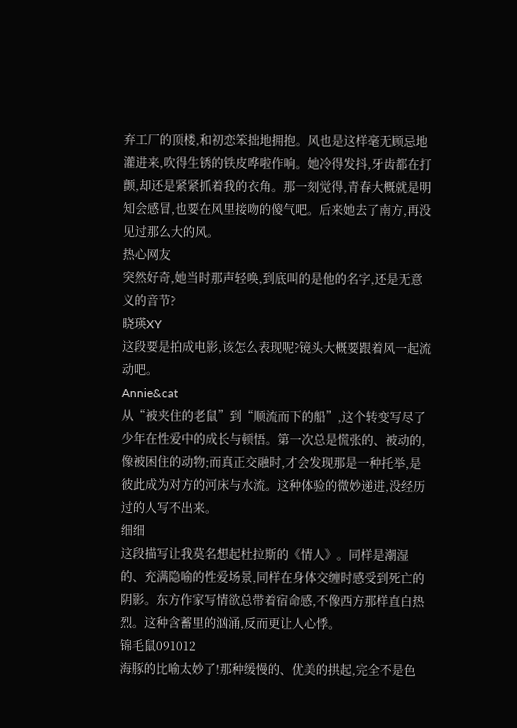弃工厂的顶楼,和初恋笨拙地拥抱。风也是这样毫无顾忌地灌进来,吹得生锈的铁皮哗啦作响。她冷得发抖,牙齿都在打颤,却还是紧紧抓着我的衣角。那一刻觉得,青春大概就是明知会感冒,也要在风里接吻的傻气吧。后来她去了南方,再没见过那么大的风。
热心网友
突然好奇,她当时那声轻唤,到底叫的是他的名字,还是无意义的音节?
晓瑛XY
这段要是拍成电影,该怎么表现呢?镜头大概要跟着风一起流动吧。
Annie&cat
从“被夹住的老鼠”到“顺流而下的船”,这个转变写尽了少年在性爱中的成长与顿悟。第一次总是慌张的、被动的,像被困住的动物;而真正交融时,才会发现那是一种托举,是彼此成为对方的河床与水流。这种体验的微妙递进,没经历过的人写不出来。
细细
这段描写让我莫名想起杜拉斯的《情人》。同样是潮湿的、充满隐喻的性爱场景,同样在身体交缠时感受到死亡的阴影。东方作家写情欲总带着宿命感,不像西方那样直白热烈。这种含蓄里的汹涌,反而更让人心悸。
锦毛鼠091012
海豚的比喻太妙了!那种缓慢的、优美的拱起,完全不是色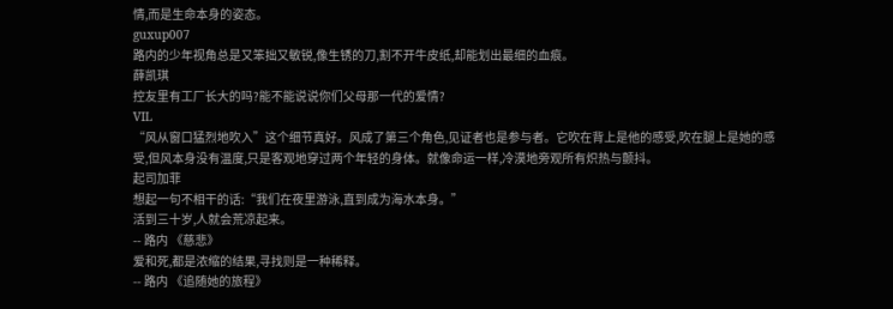情,而是生命本身的姿态。
guxup007
路内的少年视角总是又笨拙又敏锐,像生锈的刀,割不开牛皮纸,却能划出最细的血痕。
薛凯琪
控友里有工厂长大的吗?能不能说说你们父母那一代的爱情?
VIL
“风从窗口猛烈地吹入”这个细节真好。风成了第三个角色,见证者也是参与者。它吹在背上是他的感受,吹在腿上是她的感受,但风本身没有温度,只是客观地穿过两个年轻的身体。就像命运一样,冷漠地旁观所有炽热与颤抖。
起司加菲
想起一句不相干的话:“我们在夜里游泳,直到成为海水本身。”
活到三十岁,人就会荒凉起来。
-- 路内 《慈悲》
爱和死,都是浓缩的结果,寻找则是一种稀释。
-- 路内 《追随她的旅程》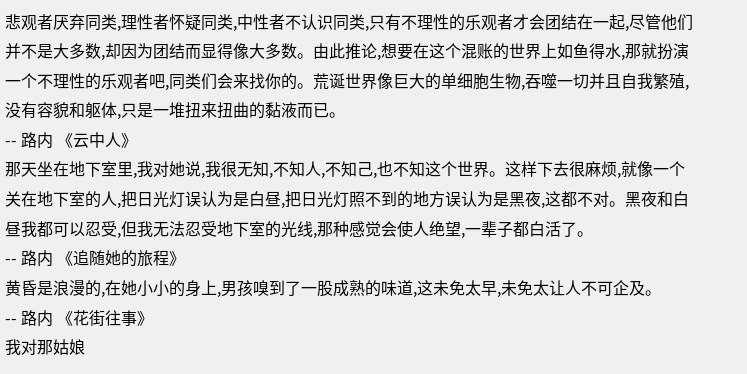悲观者厌弃同类,理性者怀疑同类,中性者不认识同类,只有不理性的乐观者才会团结在一起,尽管他们并不是大多数,却因为团结而显得像大多数。由此推论,想要在这个混账的世界上如鱼得水,那就扮演一个不理性的乐观者吧,同类们会来找你的。荒诞世界像巨大的单细胞生物,吞噬一切并且自我繁殖,没有容貌和躯体,只是一堆扭来扭曲的黏液而已。
-- 路内 《云中人》
那天坐在地下室里,我对她说,我很无知,不知人,不知己,也不知这个世界。这样下去很麻烦,就像一个关在地下室的人,把日光灯误认为是白昼,把日光灯照不到的地方误认为是黑夜,这都不对。黑夜和白昼我都可以忍受,但我无法忍受地下室的光线,那种感觉会使人绝望,一辈子都白活了。
-- 路内 《追随她的旅程》
黄昏是浪漫的,在她小小的身上,男孩嗅到了一股成熟的味道,这未免太早,未免太让人不可企及。
-- 路内 《花街往事》
我对那姑娘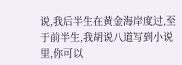说,我后半生在黄金海岸度过,至于前半生,我胡说八道写到小说里,你可以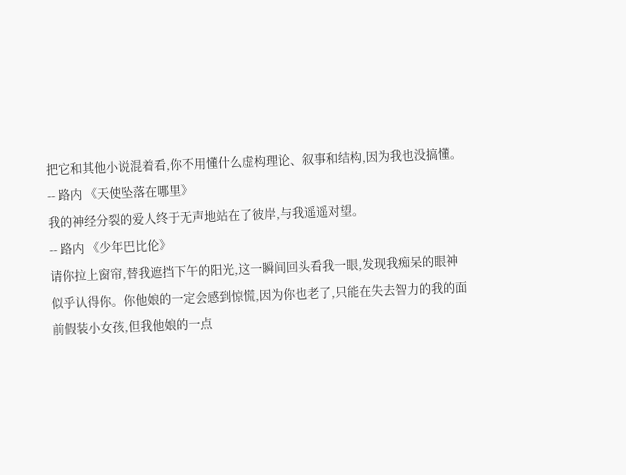把它和其他小说混着看,你不用懂什么虚构理论、叙事和结构,因为我也没搞懂。
-- 路内 《天使坠落在哪里》
我的神经分裂的爱人终于无声地站在了彼岸,与我遥遥对望。
-- 路内 《少年巴比伦》
请你拉上窗帘,替我遮挡下午的阳光,这一瞬间回头看我一眼,发现我痴呆的眼神似乎认得你。你他娘的一定会感到惊慌,因为你也老了,只能在失去智力的我的面前假装小女孩,但我他娘的一点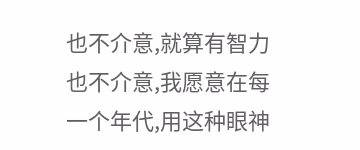也不介意,就算有智力也不介意,我愿意在每一个年代,用这种眼神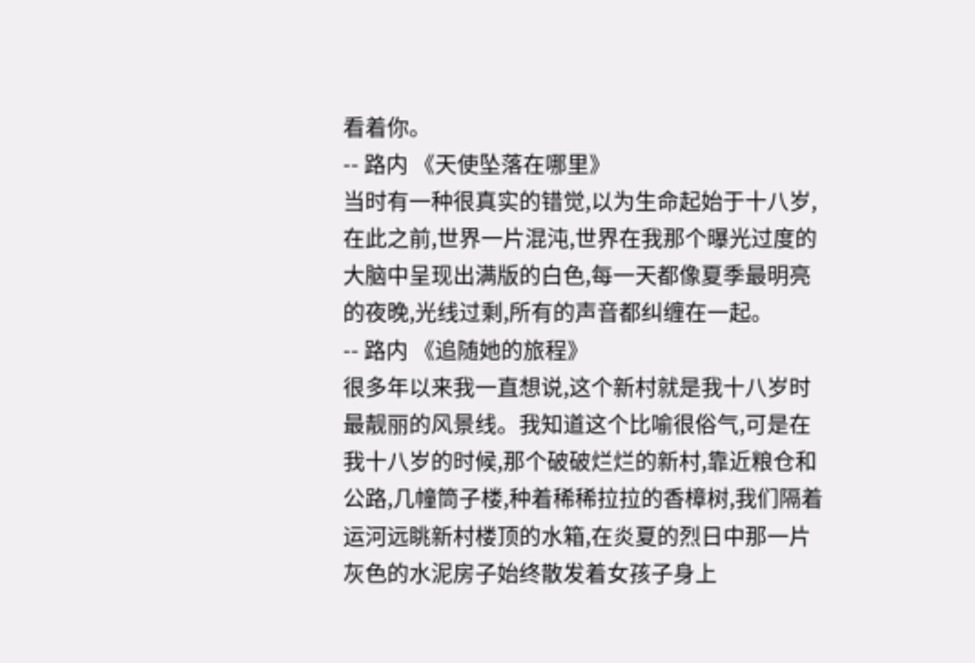看着你。
-- 路内 《天使坠落在哪里》
当时有一种很真实的错觉,以为生命起始于十八岁,在此之前,世界一片混沌,世界在我那个曝光过度的大脑中呈现出满版的白色,每一天都像夏季最明亮的夜晚,光线过剩,所有的声音都纠缠在一起。
-- 路内 《追随她的旅程》
很多年以来我一直想说,这个新村就是我十八岁时最靓丽的风景线。我知道这个比喻很俗气,可是在我十八岁的时候,那个破破烂烂的新村,靠近粮仓和公路,几幢筒子楼,种着稀稀拉拉的香樟树,我们隔着运河远眺新村楼顶的水箱,在炎夏的烈日中那一片灰色的水泥房子始终散发着女孩子身上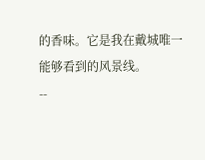的香味。它是我在戴城唯一能够看到的风景线。
--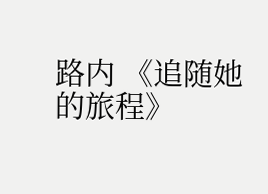路内 《追随她的旅程》